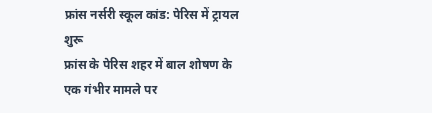फ्रांस नर्सरी स्कूल कांड: पेरिस में ट्रायल शुरू
फ्रांस के पेरिस शहर में बाल शोषण के एक गंभीर मामले पर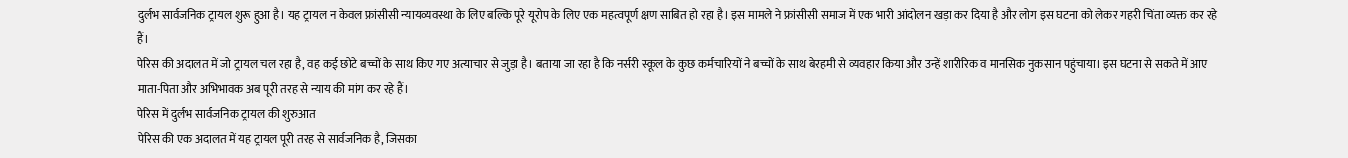दुर्लभ सार्वजनिक ट्रायल शुरू हुआ है। यह ट्रायल न केवल फ्रांसीसी न्यायव्यवस्था के लिए बल्कि पूरे यूरोप के लिए एक महत्वपूर्ण क्षण साबित हो रहा है। इस मामले ने फ्रांसीसी समाज में एक भारी आंदोलन खड़ा कर दिया है और लोग इस घटना को लेकर गहरी चिंता व्यक्त कर रहे हैं।
पेरिस की अदालत में जो ट्रायल चल रहा है, वह कई छोटे बच्चों के साथ किए गए अत्याचार से जुड़ा है। बताया जा रहा है कि नर्सरी स्कूल के कुछ कर्मचारियों ने बच्चों के साथ बेरहमी से व्यवहार किया और उन्हें शारीरिक व मानसिक नुकसान पहुंचाया। इस घटना से सकते में आए माता-पिता और अभिभावक अब पूरी तरह से न्याय की मांग कर रहे हैं।
पेरिस में दुर्लभ सार्वजनिक ट्रायल की शुरुआत
पेरिस की एक अदालत में यह ट्रायल पूरी तरह से सार्वजनिक है, जिसका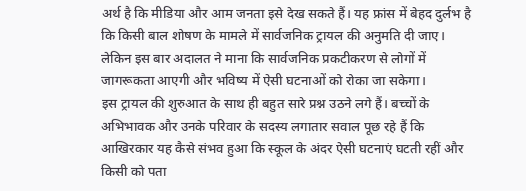अर्थ है कि मीडिया और आम जनता इसे देख सकते हैं। यह फ्रांस में बेहद दुर्लभ है कि किसी बाल शोषण के मामले में सार्वजनिक ट्रायल की अनुमति दी जाए। लेकिन इस बार अदालत ने माना कि सार्वजनिक प्रकटीकरण से लोगों में जागरूकता आएगी और भविष्य में ऐसी घटनाओं को रोका जा सकेगा।
इस ट्रायल की शुरुआत के साथ ही बहुत सारे प्रश्न उठने लगे हैं। बच्चों के अभिभावक और उनके परिवार के सदस्य लगातार सवाल पूछ रहे हैं कि आखिरकार यह कैसे संभव हुआ कि स्कूल के अंदर ऐसी घटनाएं घटती रहीं और किसी को पता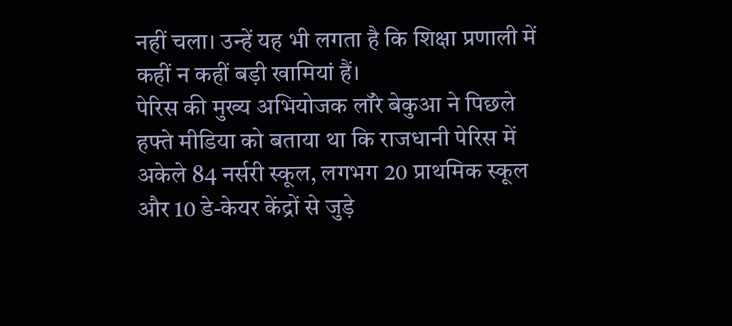नहीं चला। उन्हें यह भी लगता है कि शिक्षा प्रणाली में कहीं न कहीं बड़ी खामियां हैं।
पेरिस की मुख्य अभियोजक लॉरे बेकुआ ने पिछले हफ्ते मीडिया को बताया था कि राजधानी पेरिस में अकेले 84 नर्सरी स्कूल, लगभग 20 प्राथमिक स्कूल और 10 डे-केयर केंद्रों से जुड़े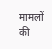मामलों की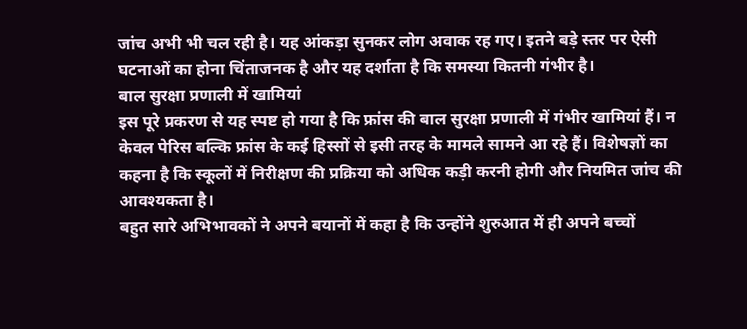जांच अभी भी चल रही है। यह आंकड़ा सुनकर लोग अवाक रह गए। इतने बड़े स्तर पर ऐसी घटनाओं का होना चिंताजनक है और यह दर्शाता है कि समस्या कितनी गंभीर है।
बाल सुरक्षा प्रणाली में खामियां
इस पूरे प्रकरण से यह स्पष्ट हो गया है कि फ्रांस की बाल सुरक्षा प्रणाली में गंभीर खामियां हैं। न केवल पेरिस बल्कि फ्रांस के कई हिस्सों से इसी तरह के मामले सामने आ रहे हैं। विशेषज्ञों का कहना है कि स्कूलों में निरीक्षण की प्रक्रिया को अधिक कड़ी करनी होगी और नियमित जांच की आवश्यकता है।
बहुत सारे अभिभावकों ने अपने बयानों में कहा है कि उन्होंने शुरुआत में ही अपने बच्चों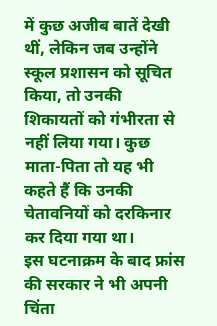में कुछ अजीब बातें देखी थीं, लेकिन जब उन्होंने स्कूल प्रशासन को सूचित किया, तो उनकी शिकायतों को गंभीरता से नहीं लिया गया। कुछ माता-पिता तो यह भी कहते हैं कि उनकी चेतावनियों को दरकिनार कर दिया गया था।
इस घटनाक्रम के बाद फ्रांस की सरकार ने भी अपनी चिंता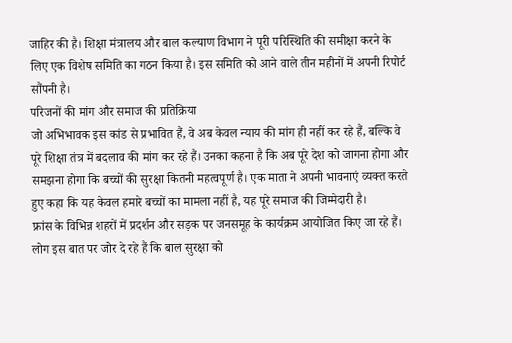जाहिर की है। शिक्षा मंत्रालय और बाल कल्याण विभाग ने पूरी परिस्थिति की समीक्षा करने के लिए एक विशेष समिति का गठन किया है। इस समिति को आने वाले तीन महीनों में अपनी रिपोर्ट सौंपनी है।
परिजनों की मांग और समाज की प्रतिक्रिया
जो अभिभावक इस कांड से प्रभावित हैं, वे अब केवल न्याय की मांग ही नहीं कर रहे हैं, बल्कि वे पूरे शिक्षा तंत्र में बदलाव की मांग कर रहे हैं। उनका कहना है कि अब पूरे देश को जागना होगा और समझना होगा कि बच्चों की सुरक्षा कितनी महत्वपूर्ण है। एक माता ने अपनी भावनाएं व्यक्त करते हुए कहा कि यह केवल हमारे बच्चों का मामला नहीं है, यह पूरे समाज की जिम्मेदारी है।
फ्रांस के विभिन्न शहरों में प्रदर्शन और सड़क पर जनसमूह के कार्यक्रम आयोजित किए जा रहे हैं। लोग इस बात पर जोर दे रहे हैं कि बाल सुरक्षा को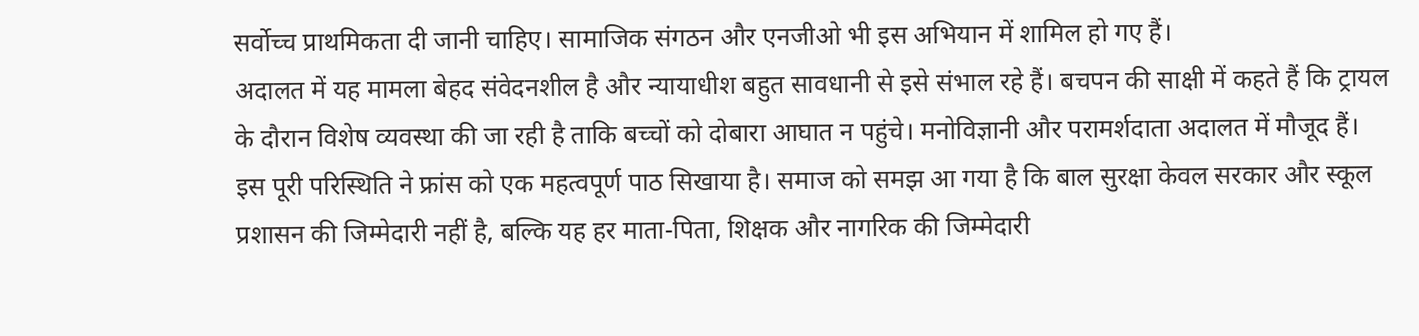सर्वोच्च प्राथमिकता दी जानी चाहिए। सामाजिक संगठन और एनजीओ भी इस अभियान में शामिल हो गए हैं।
अदालत में यह मामला बेहद संवेदनशील है और न्यायाधीश बहुत सावधानी से इसे संभाल रहे हैं। बचपन की साक्षी में कहते हैं कि ट्रायल के दौरान विशेष व्यवस्था की जा रही है ताकि बच्चों को दोबारा आघात न पहुंचे। मनोविज्ञानी और परामर्शदाता अदालत में मौजूद हैं।
इस पूरी परिस्थिति ने फ्रांस को एक महत्वपूर्ण पाठ सिखाया है। समाज को समझ आ गया है कि बाल सुरक्षा केवल सरकार और स्कूल प्रशासन की जिम्मेदारी नहीं है, बल्कि यह हर माता-पिता, शिक्षक और नागरिक की जिम्मेदारी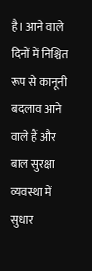है। आने वाले दिनों में निश्चित रूप से कानूनी बदलाव आने वाले हैं और बाल सुरक्षा व्यवस्था में सुधार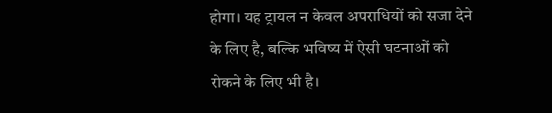होगा। यह ट्रायल न केवल अपराधियों को सजा देने के लिए है, बल्कि भविष्य में ऐसी घटनाओं को रोकने के लिए भी है।